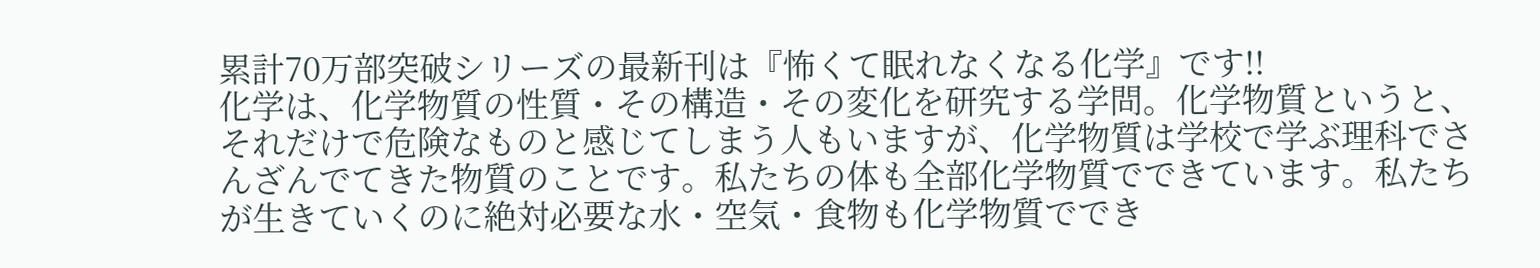累計70万部突破シリーズの最新刊は『怖くて眠れなくなる化学』です!!
化学は、化学物質の性質・その構造・その変化を研究する学問。化学物質というと、それだけで危険なものと感じてしまう人もいますが、化学物質は学校で学ぶ理科でさんざんでてきた物質のことです。私たちの体も全部化学物質でできています。私たちが生きていくのに絶対必要な水・空気・食物も化学物質ででき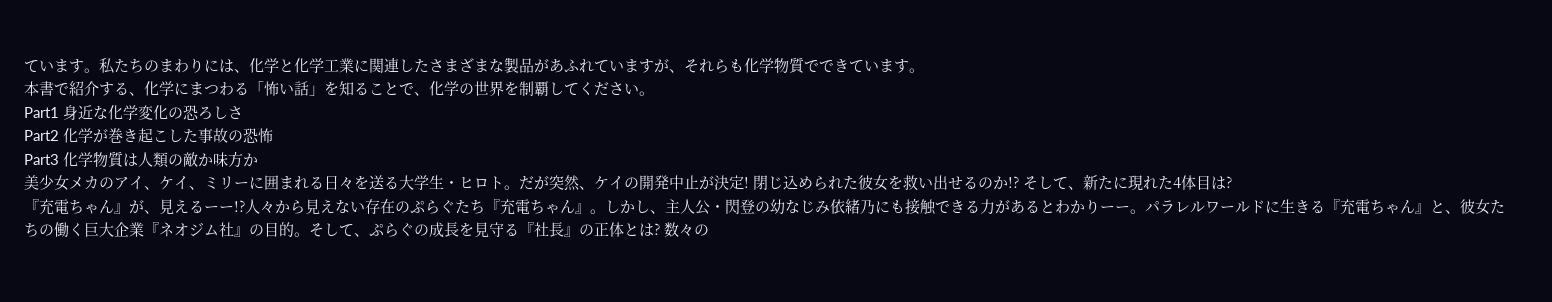ています。私たちのまわりには、化学と化学工業に関連したさまざまな製品があふれていますが、それらも化学物質でできています。
本書で紹介する、化学にまつわる「怖い話」を知ることで、化学の世界を制覇してください。
Part1 身近な化学変化の恐ろしさ
Part2 化学が巻き起こした事故の恐怖
Part3 化学物質は人類の敵か味方か
美少女メカのアイ、ケイ、ミリーに囲まれる日々を送る大学生・ヒロト。だが突然、ケイの開発中止が決定! 閉じ込められた彼女を救い出せるのか!? そして、新たに現れた4体目は?
『充電ちゃん』が、見えるーー!?人々から見えない存在のぷらぐたち『充電ちゃん』。しかし、主人公・閃登の幼なじみ依緒乃にも接触できる力があるとわかりーー。パラレルワールドに生きる『充電ちゃん』と、彼女たちの働く巨大企業『ネオジム社』の目的。そして、ぷらぐの成長を見守る『社長』の正体とは? 数々の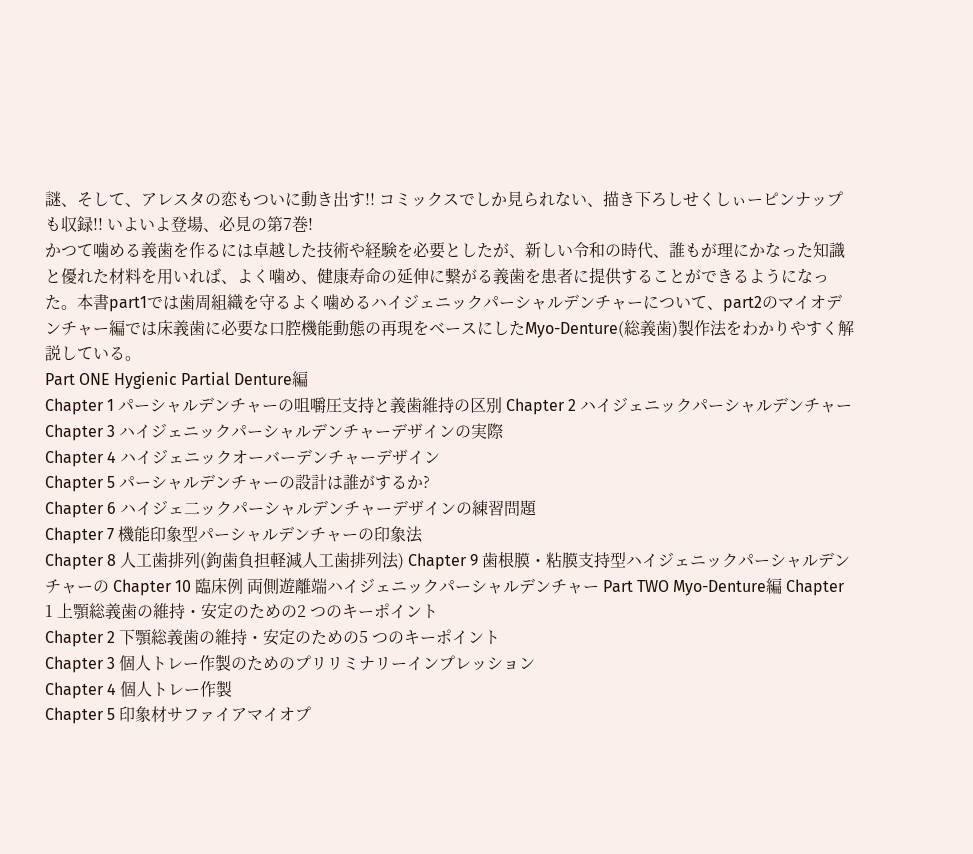謎、そして、アレスタの恋もついに動き出す!! コミックスでしか見られない、描き下ろしせくしぃーピンナップも収録!! いよいよ登場、必見の第7巻!
かつて噛める義歯を作るには卓越した技術や経験を必要としたが、新しい令和の時代、誰もが理にかなった知識と優れた材料を用いれば、よく噛め、健康寿命の延伸に繋がる義歯を患者に提供することができるようになった。本書part1では歯周組織を守るよく噛めるハイジェニックパーシャルデンチャーについて、part2のマイオデンチャー編では床義歯に必要な口腔機能動態の再現をベースにしたMyo-Denture(総義歯)製作法をわかりやすく解説している。
Part ONE Hygienic Partial Denture編
Chapter 1 パーシャルデンチャーの咀嚼圧支持と義歯維持の区別 Chapter 2 ハイジェニックパーシャルデンチャー
Chapter 3 ハイジェニックパーシャルデンチャーデザインの実際
Chapter 4 ハイジェニックオーバーデンチャーデザイン
Chapter 5 パーシャルデンチャーの設計は誰がするか?
Chapter 6 ハイジェ二ックパーシャルデンチャーデザインの練習問題
Chapter 7 機能印象型パーシャルデンチャーの印象法
Chapter 8 人工歯排列(鉤歯負担軽減人工歯排列法) Chapter 9 歯根膜・粘膜支持型ハイジェニックパーシャルデンチャーの Chapter 10 臨床例 両側遊離端ハイジェニックパーシャルデンチャー Part TWO Myo-Denture編 Chapter 1 上顎総義歯の維持・安定のための2 つのキーポイント
Chapter 2 下顎総義歯の維持・安定のための5 つのキーポイント
Chapter 3 個人トレー作製のためのプリリミナリーインプレッション
Chapter 4 個人トレー作製
Chapter 5 印象材サファイアマイオプ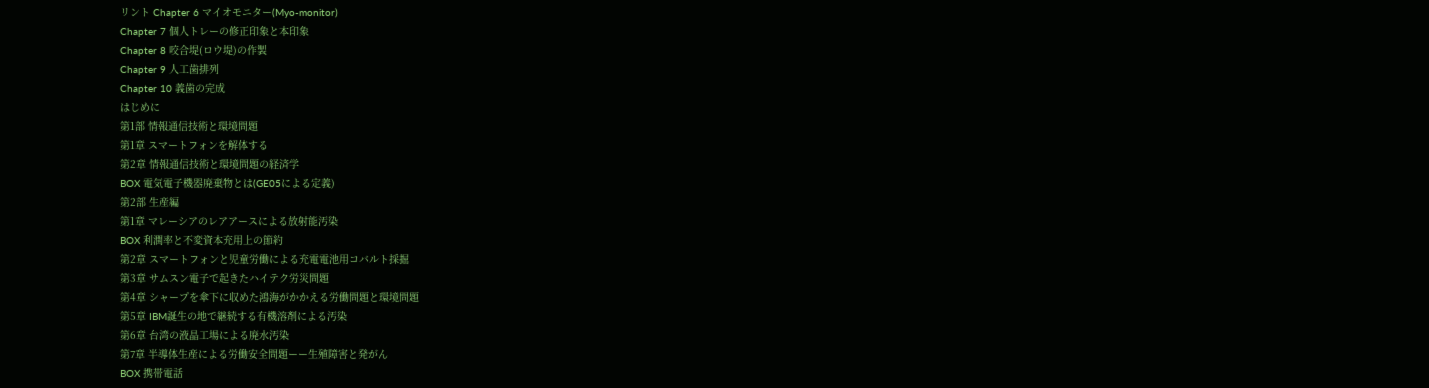リント Chapter 6 マイオモニター(Myo-monitor)
Chapter 7 個人トレーの修正印象と本印象
Chapter 8 咬合堤(ロウ堤)の作製
Chapter 9 人工歯排列
Chapter 10 義歯の完成
はじめに
第1部 情報通信技術と環境問題
第1章 スマートフォンを解体する
第2章 情報通信技術と環境問題の経済学
BOX 電気電子機器廃棄物とは(GE05による定義)
第2部 生産編
第1章 マレーシアのレアアースによる放射能汚染
BOX 利潤率と不変資本充用上の節約
第2章 スマートフォンと児童労働による充電電池用コバルト採掘
第3章 サムスン電子で起きたハイテク労災問題
第4章 シャープを傘下に収めた鴻海がかかえる労働問題と環境問題
第5章 IBM誕生の地で継続する有機溶剤による汚染
第6章 台湾の液晶工場による廃水汚染
第7章 半導体生産による労働安全問題ーー生殖障害と発がん
BOX 携帯電話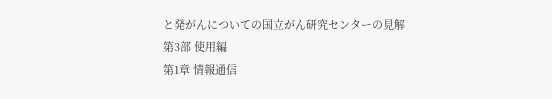と発がんについての国立がん研究センターの見解
第3部 使用編
第1章 情報通信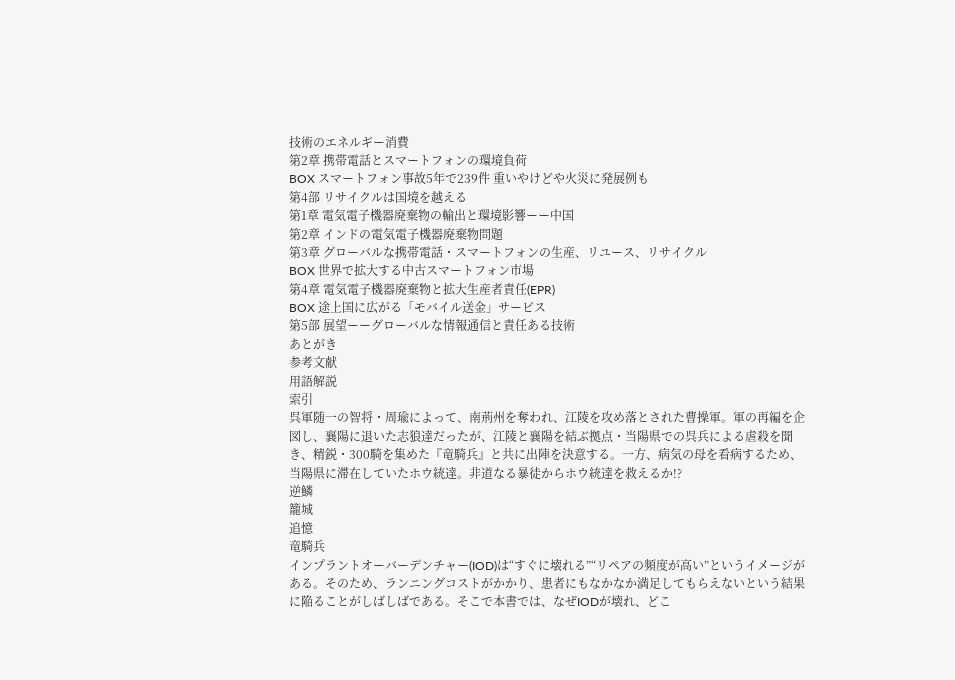技術のエネルギー消費
第2章 携帯電話とスマートフォンの環境負荷
BOX スマートフォン事故5年で239件 重いやけどや火災に発展例も
第4部 リサイクルは国境を越える
第1章 電気電子機器廃棄物の輸出と環境影響ーー中国
第2章 インドの電気電子機器廃棄物問題
第3章 グローバルな携帯電話・スマートフォンの生産、リユース、リサイクル
BOX 世界で拡大する中古スマートフォン市場
第4章 電気電子機器廃棄物と拡大生産者責任(EPR)
BOX 途上国に広がる「モバイル送金」サービス
第5部 展望ーーグローバルな情報通信と責任ある技術
あとがき
参考文献
用語解説
索引
呉軍随一の智将・周瑜によって、南荊州を奪われ、江陵を攻め落とされた曹操軍。軍の再編を企図し、襄陽に退いた志狼達だったが、江陵と襄陽を結ぶ拠点・当陽県での呉兵による虐殺を聞き、精鋭・300騎を集めた『竜騎兵』と共に出陣を決意する。一方、病気の母を看病するため、当陽県に滞在していたホウ統達。非道なる暴徒からホウ統達を救えるか!?
逆鱗
籠城
追憶
竜騎兵
インプラントオーバーデンチャー(IOD)は“すぐに壊れる”“リペアの頻度が高い”というイメージがある。そのため、ランニングコストがかかり、患者にもなかなか満足してもらえないという結果に陥ることがしばしばである。そこで本書では、なぜIODが壊れ、どこ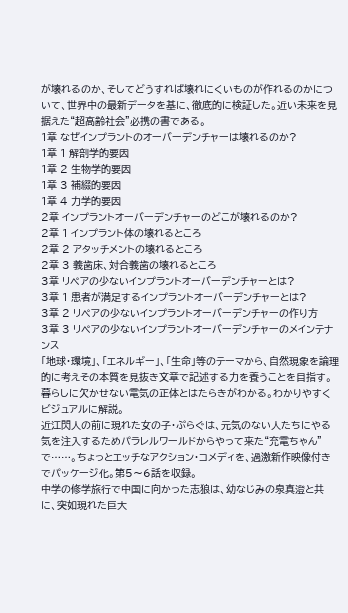が壊れるのか、そしてどうすれば壊れにくいものが作れるのかについて、世界中の最新データを基に、徹底的に検証した。近い未来を見据えた“超高齢社会”必携の書である。
1章 なぜインプラントのオーバーデンチャーは壊れるのか?
1章 1 解剖学的要因
1章 2 生物学的要因
1章 3 補綴的要因
1章 4 力学的要因
2章 インプラントオーバーデンチャーのどこが壊れるのか?
2章 1 インプラント体の壊れるところ
2章 2 アタッチメントの壊れるところ
2章 3 義歯床、対合義歯の壊れるところ
3章 リペアの少ないインプラントオーバーデンチャーとは?
3章 1 患者が満足するインプラントオーバーデンチャーとは?
3章 2 リペアの少ないインプラントオーバーデンチャーの作り方
3章 3 リペアの少ないインプラントオーバーデンチャーのメインテナンス
「地球・環境」、「エネルギー」、「生命」等のテーマから、自然現象を論理的に考えその本質を見抜き文章で記述する力を養うことを目指す。
暮らしに欠かせない電気の正体とはたらきがわかる。わかりやすくビジュアルに解説。
近江閃人の前に現れた女の子・ぷらぐは、元気のない人たちにやる気を注入するためパラレルワールドからやって来た“充電ちゃん”で……。ちょっとエッチなアクション・コメディを、過激新作映像付きでパッケージ化。第5〜6話を収録。
中学の修学旅行で中国に向かった志狼は、幼なじみの泉真澄と共に、突如現れた巨大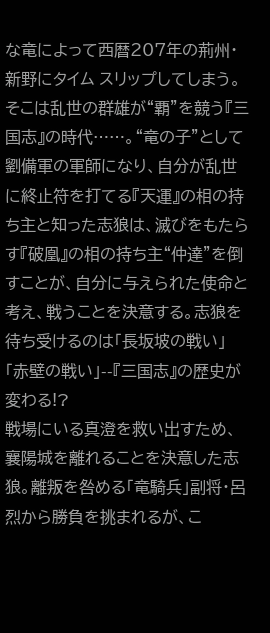な竜によって西暦207年の荊州・新野にタイム スリップしてしまう。そこは乱世の群雄が“覇”を競う『三国志』の時代……。“竜の子”として劉備軍の軍師になり、自分が乱世に終止符を打てる『天運』の相の持ち主と知った志狼は、滅びをもたらす『破凰』の相の持ち主“仲達”を倒すことが、自分に与えられた使命と考え、戦うことを決意する。志狼を待ち受けるのは「長坂坡の戦い」「赤壁の戦い」--『三国志』の歴史が変わる!?
戦場にいる真澄を救い出すため、襄陽城を離れることを決意した志狼。離叛を咎める「竜騎兵」副将・呂烈から勝負を挑まれるが、こ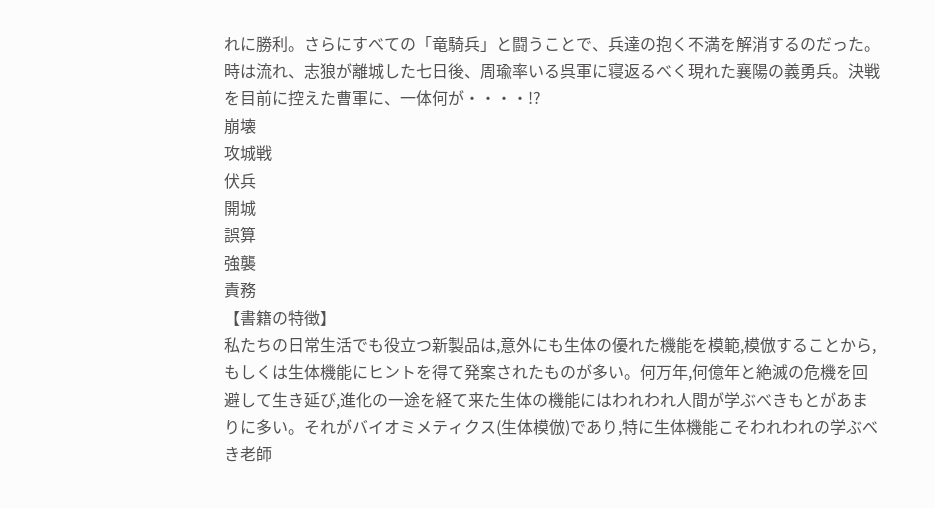れに勝利。さらにすべての「竜騎兵」と闘うことで、兵達の抱く不満を解消するのだった。時は流れ、志狼が離城した七日後、周瑜率いる呉軍に寝返るべく現れた襄陽の義勇兵。決戦を目前に控えた曹軍に、一体何が・・・・!?
崩壊
攻城戦
伏兵
開城
誤算
強襲
責務
【書籍の特徴】
私たちの日常生活でも役立つ新製品は,意外にも生体の優れた機能を模範,模倣することから,もしくは生体機能にヒントを得て発案されたものが多い。何万年,何億年と絶滅の危機を回避して生き延び,進化の一途を経て来た生体の機能にはわれわれ人間が学ぶべきもとがあまりに多い。それがバイオミメティクス(生体模倣)であり,特に生体機能こそわれわれの学ぶべき老師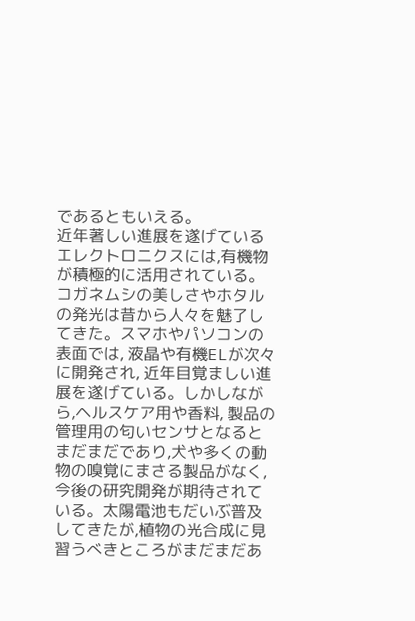であるともいえる。
近年著しい進展を遂げているエレクトロニクスには,有機物が積極的に活用されている。コガネムシの美しさやホタルの発光は昔から人々を魅了してきた。スマホやパソコンの表面では, 液晶や有機ELが次々に開発され, 近年目覚ましい進展を遂げている。しかしながら,ヘルスケア用や香料, 製品の管理用の匂いセンサとなるとまだまだであり,犬や多くの動物の嗅覚にまさる製品がなく,今後の研究開発が期待されている。太陽電池もだいぶ普及してきたが,植物の光合成に見習うべきところがまだまだあ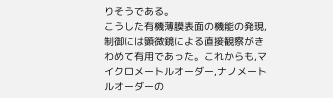りそうである。
こうした有機薄膜表面の機能の発現,制御には顕微鏡による直接観察がきわめて有用であった。これからも,マイクロメートルオーダー,ナノメートルオーダーの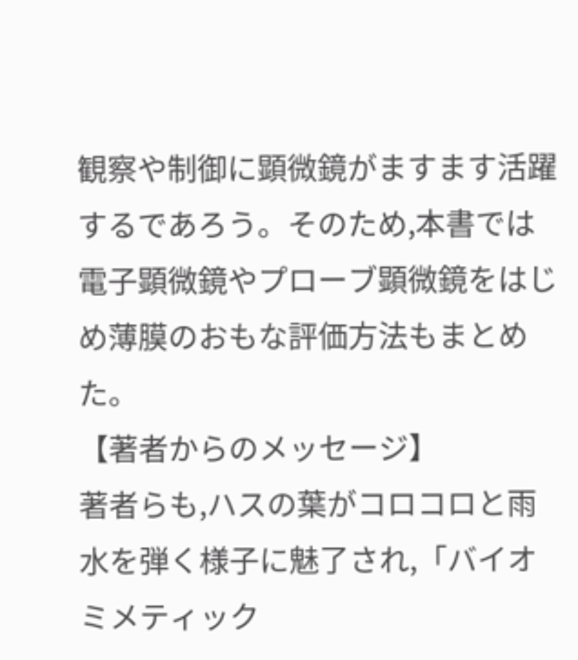観察や制御に顕微鏡がますます活躍するであろう。そのため,本書では電子顕微鏡やプローブ顕微鏡をはじめ薄膜のおもな評価方法もまとめた。
【著者からのメッセージ】
著者らも,ハスの葉がコロコロと雨水を弾く様子に魅了され,「バイオミメティック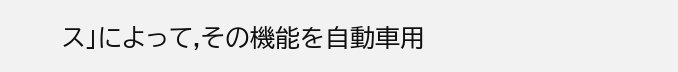ス」によって,その機能を自動車用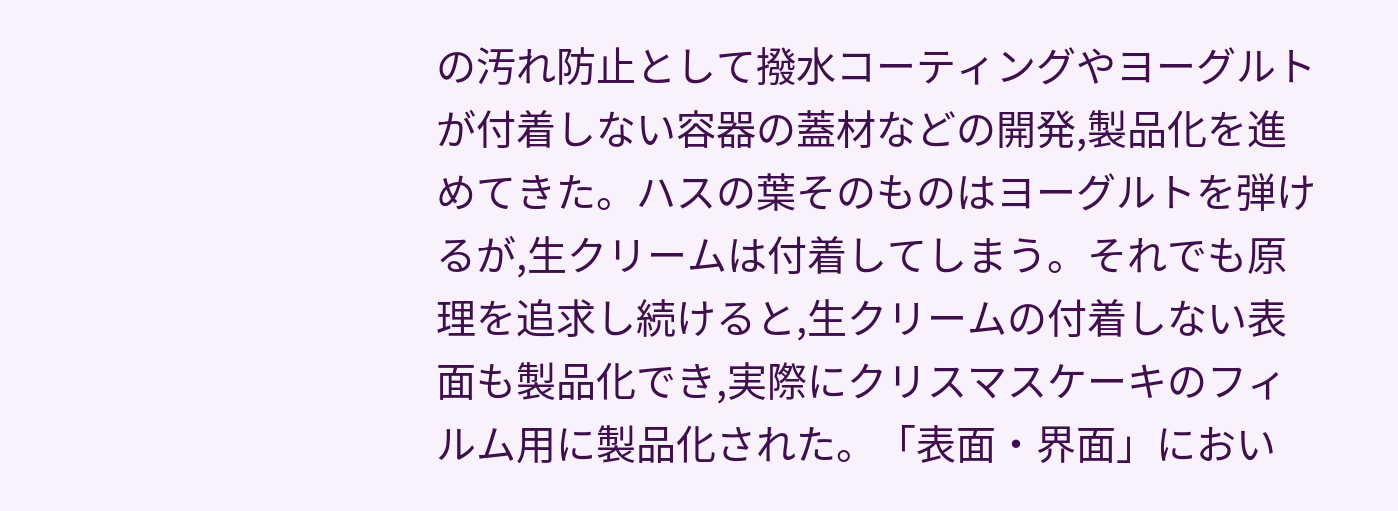の汚れ防止として撥水コーティングやヨーグルトが付着しない容器の蓋材などの開発,製品化を進めてきた。ハスの葉そのものはヨーグルトを弾けるが,生クリームは付着してしまう。それでも原理を追求し続けると,生クリームの付着しない表面も製品化でき,実際にクリスマスケーキのフィルム用に製品化された。「表面・界面」におい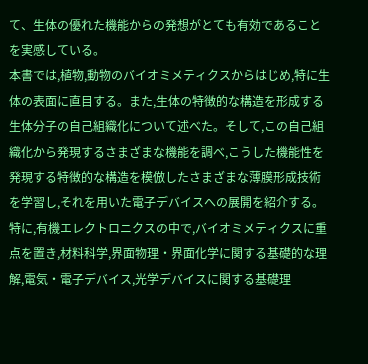て、生体の優れた機能からの発想がとても有効であることを実感している。
本書では,植物,動物のバイオミメティクスからはじめ,特に生体の表面に直目する。また,生体の特徴的な構造を形成する生体分子の自己組織化について述べた。そして,この自己組織化から発現するさまざまな機能を調べ,こうした機能性を発現する特徴的な構造を模倣したさまざまな薄膜形成技術を学習し,それを用いた電子デバイスへの展開を紹介する。
特に,有機エレクトロニクスの中で,バイオミメティクスに重点を置き,材料科学,界面物理・界面化学に関する基礎的な理解,電気・電子デバイス,光学デバイスに関する基礎理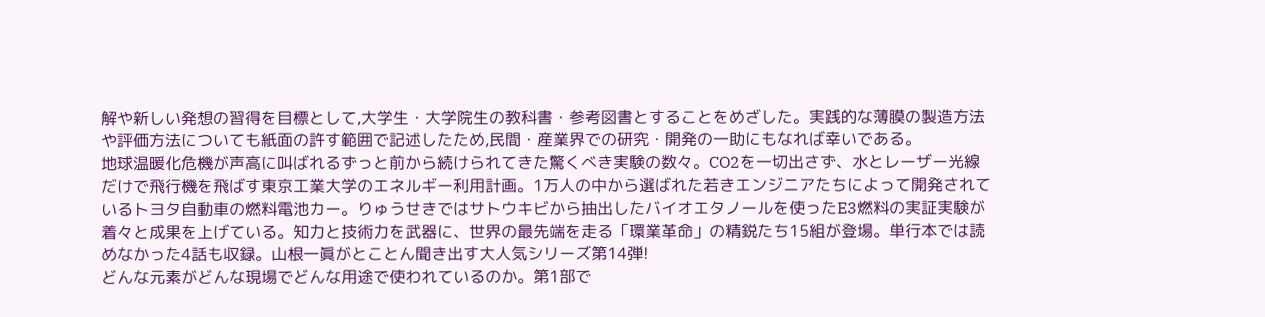解や新しい発想の習得を目標として,大学生・大学院生の教科書・参考図書とすることをめざした。実践的な薄膜の製造方法や評価方法についても紙面の許す範囲で記述したため,民間・産業界での研究・開発の一助にもなれば幸いである。
地球温暖化危機が声高に叫ばれるずっと前から続けられてきた驚くべき実験の数々。CO2を一切出さず、水とレーザー光線だけで飛行機を飛ばす東京工業大学のエネルギー利用計画。1万人の中から選ばれた若きエンジニアたちによって開発されているトヨタ自動車の燃料電池カー。りゅうせきではサトウキビから抽出したバイオエタノールを使ったE3燃料の実証実験が着々と成果を上げている。知力と技術力を武器に、世界の最先端を走る「環業革命」の精鋭たち15組が登場。単行本では読めなかった4話も収録。山根一眞がとことん聞き出す大人気シリーズ第14弾!
どんな元素がどんな現場でどんな用途で使われているのか。第1部で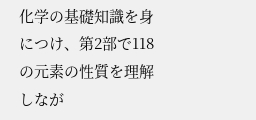化学の基礎知識を身につけ、第2部で118の元素の性質を理解しなが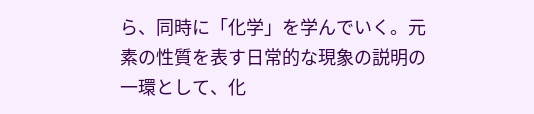ら、同時に「化学」を学んでいく。元素の性質を表す日常的な現象の説明の一環として、化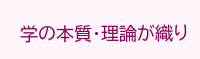学の本質・理論が織り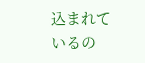込まれているの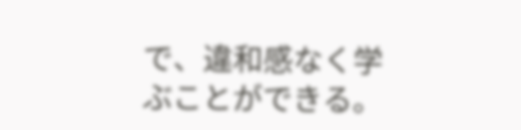で、違和感なく学ぶことができる。